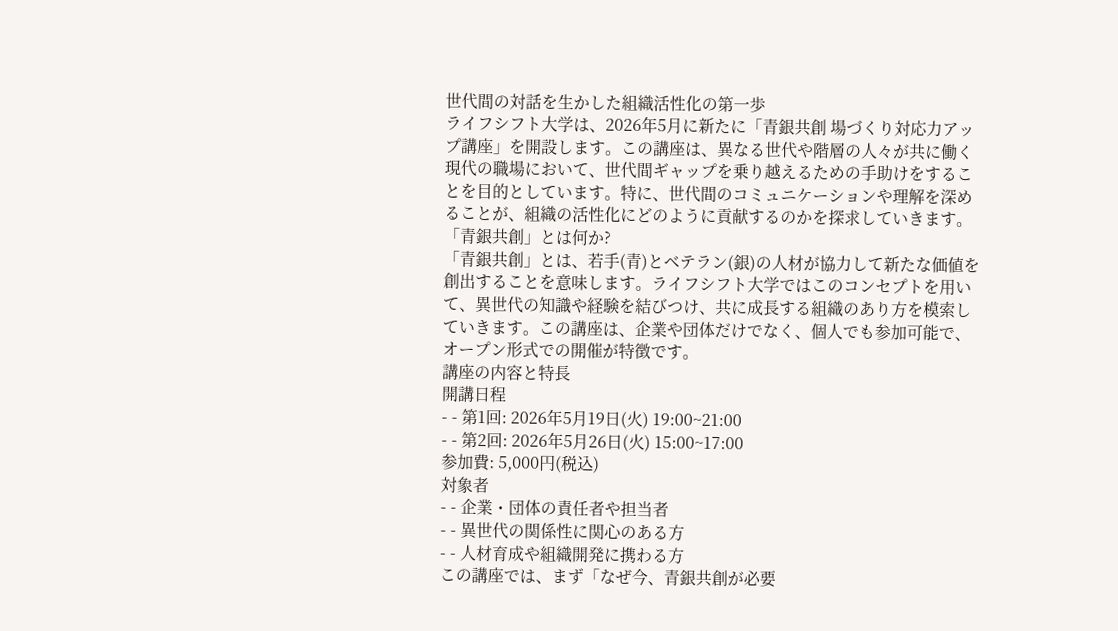世代間の対話を生かした組織活性化の第一歩
ライフシフト大学は、2026年5月に新たに「青銀共創 場づくり対応力アップ講座」を開設します。この講座は、異なる世代や階層の人々が共に働く現代の職場において、世代間ギャップを乗り越えるための手助けをすることを目的としています。特に、世代間のコミュニケーションや理解を深めることが、組織の活性化にどのように貢献するのかを探求していきます。
「青銀共創」とは何か?
「青銀共創」とは、若手(青)とベテラン(銀)の人材が協力して新たな価値を創出することを意味します。ライフシフト大学ではこのコンセプトを用いて、異世代の知識や経験を結びつけ、共に成長する組織のあり方を模索していきます。この講座は、企業や団体だけでなく、個人でも参加可能で、オープン形式での開催が特徴です。
講座の内容と特長
開講日程
- - 第1回: 2026年5月19日(火) 19:00~21:00
- - 第2回: 2026年5月26日(火) 15:00~17:00
参加費: 5,000円(税込)
対象者
- - 企業・団体の責任者や担当者
- - 異世代の関係性に関心のある方
- - 人材育成や組織開発に携わる方
この講座では、まず「なぜ今、青銀共創が必要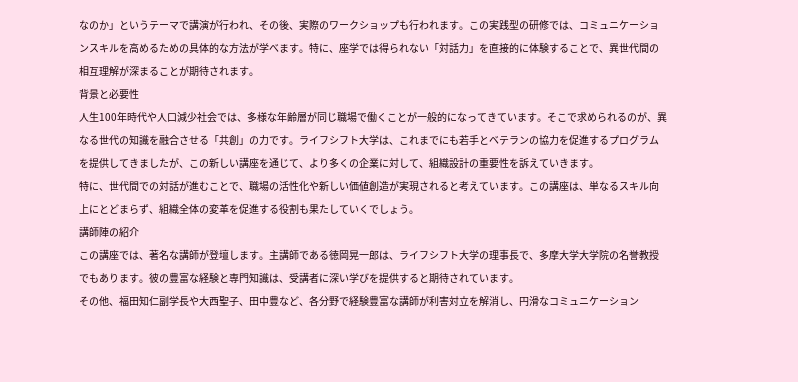なのか」というテーマで講演が行われ、その後、実際のワークショップも行われます。この実践型の研修では、コミュニケーションスキルを高めるための具体的な方法が学べます。特に、座学では得られない「対話力」を直接的に体験することで、異世代間の相互理解が深まることが期待されます。
背景と必要性
人生100年時代や人口減少社会では、多様な年齢層が同じ職場で働くことが一般的になってきています。そこで求められるのが、異なる世代の知識を融合させる「共創」の力です。ライフシフト大学は、これまでにも若手とベテランの協力を促進するプログラムを提供してきましたが、この新しい講座を通じて、より多くの企業に対して、組織設計の重要性を訴えていきます。
特に、世代間での対話が進むことで、職場の活性化や新しい価値創造が実現されると考えています。この講座は、単なるスキル向上にとどまらず、組織全体の変革を促進する役割も果たしていくでしょう。
講師陣の紹介
この講座では、著名な講師が登壇します。主講師である徳岡晃一郎は、ライフシフト大学の理事長で、多摩大学大学院の名誉教授でもあります。彼の豊富な経験と専門知識は、受講者に深い学びを提供すると期待されています。
その他、福田知仁副学長や大西聖子、田中豊など、各分野で経験豊富な講師が利害対立を解消し、円滑なコミュニケーション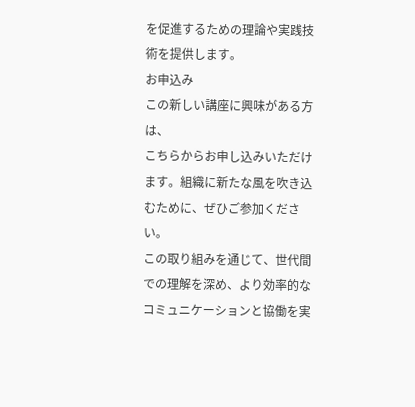を促進するための理論や実践技術を提供します。
お申込み
この新しい講座に興味がある方は、
こちらからお申し込みいただけます。組織に新たな風を吹き込むために、ぜひご参加ください。
この取り組みを通じて、世代間での理解を深め、より効率的なコミュニケーションと協働を実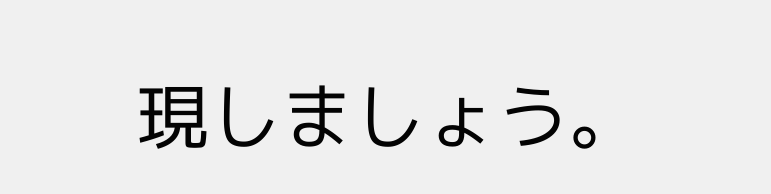現しましょう。